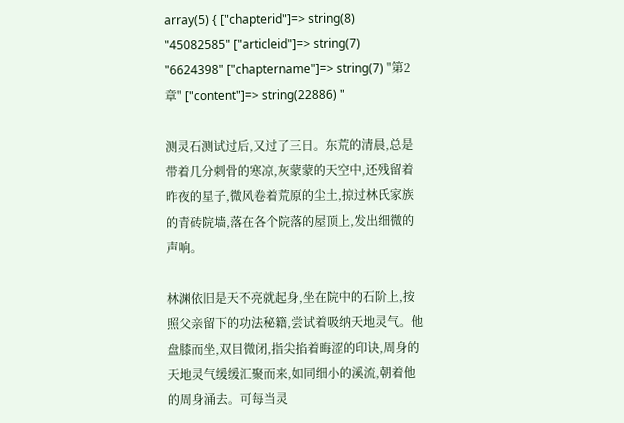array(5) { ["chapterid"]=> string(8) "45082585" ["articleid"]=> string(7) "6624398" ["chaptername"]=> string(7) "第2章" ["content"]=> string(22886) "

测灵石测试过后,又过了三日。东荒的清晨,总是带着几分刺骨的寒凉,灰蒙蒙的天空中,还残留着昨夜的星子,微风卷着荒原的尘土,掠过林氏家族的青砖院墙,落在各个院落的屋顶上,发出细微的声响。

林渊依旧是天不亮就起身,坐在院中的石阶上,按照父亲留下的功法秘籍,尝试着吸纳天地灵气。他盘膝而坐,双目微闭,指尖掐着晦涩的印诀,周身的天地灵气缓缓汇聚而来,如同细小的溪流,朝着他的周身涌去。可每当灵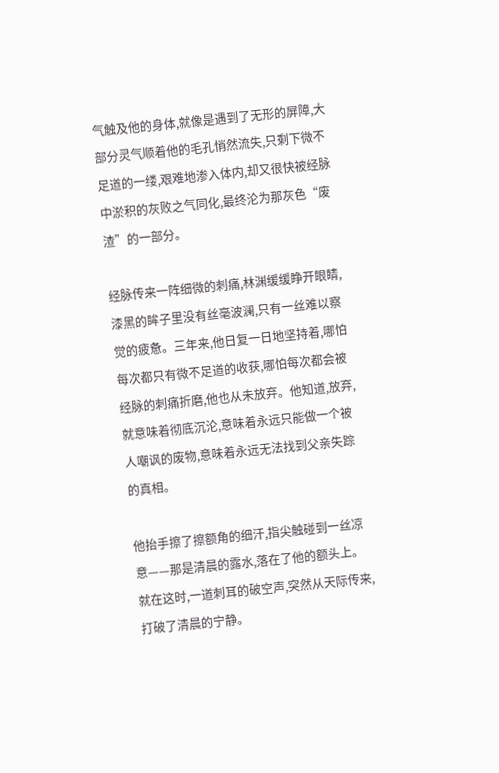气触及他的身体,就像是遇到了无形的屏障,大部分灵气顺着他的毛孔悄然流失,只剩下微不足道的一缕,艰难地渗入体内,却又很快被经脉中淤积的灰败之气同化,最终沦为那灰色“废渣”的一部分。

经脉传来一阵细微的刺痛,林渊缓缓睁开眼睛,漆黑的眸子里没有丝毫波澜,只有一丝难以察觉的疲惫。三年来,他日复一日地坚持着,哪怕每次都只有微不足道的收获,哪怕每次都会被经脉的刺痛折磨,他也从未放弃。他知道,放弃,就意味着彻底沉沦,意味着永远只能做一个被人嘲讽的废物,意味着永远无法找到父亲失踪的真相。

他抬手擦了擦额角的细汗,指尖触碰到一丝凉意——那是清晨的露水,落在了他的额头上。就在这时,一道刺耳的破空声,突然从天际传来,打破了清晨的宁静。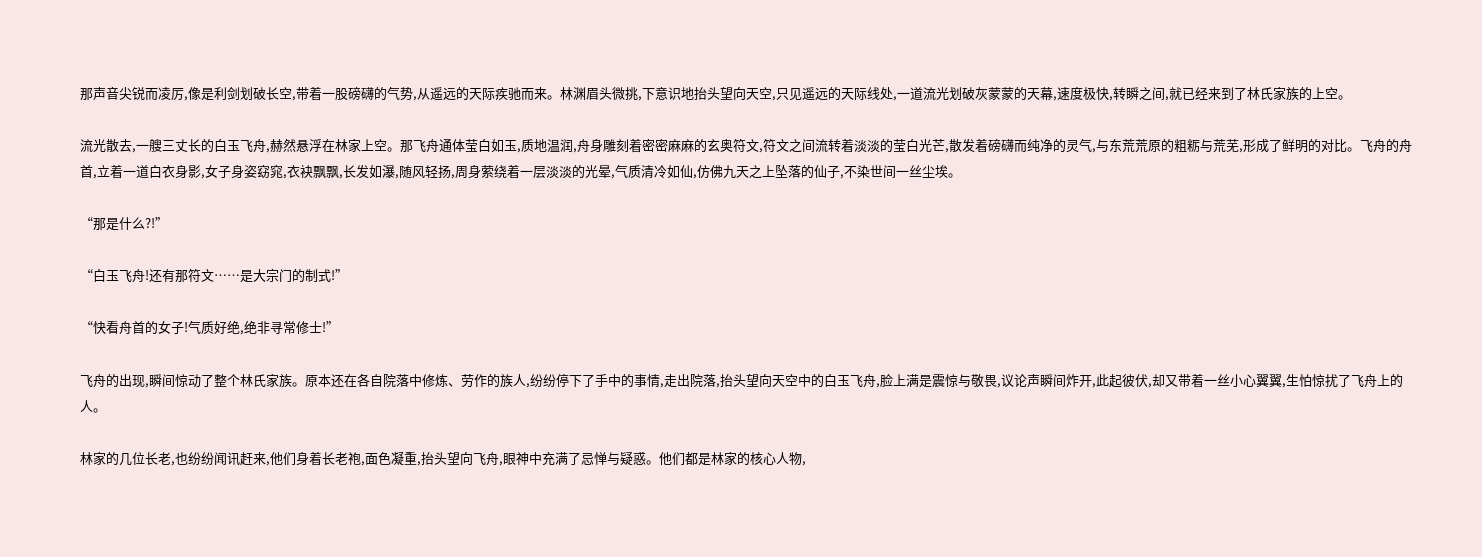那声音尖锐而凌厉,像是利剑划破长空,带着一股磅礴的气势,从遥远的天际疾驰而来。林渊眉头微挑,下意识地抬头望向天空,只见遥远的天际线处,一道流光划破灰蒙蒙的天幕,速度极快,转瞬之间,就已经来到了林氏家族的上空。

流光散去,一艘三丈长的白玉飞舟,赫然悬浮在林家上空。那飞舟通体莹白如玉,质地温润,舟身雕刻着密密麻麻的玄奥符文,符文之间流转着淡淡的莹白光芒,散发着磅礴而纯净的灵气,与东荒荒原的粗粝与荒芜,形成了鲜明的对比。飞舟的舟首,立着一道白衣身影,女子身姿窈窕,衣袂飘飘,长发如瀑,随风轻扬,周身萦绕着一层淡淡的光晕,气质清冷如仙,仿佛九天之上坠落的仙子,不染世间一丝尘埃。

“那是什么?!”

“白玉飞舟!还有那符文……是大宗门的制式!”

“快看舟首的女子!气质好绝,绝非寻常修士!”

飞舟的出现,瞬间惊动了整个林氏家族。原本还在各自院落中修炼、劳作的族人,纷纷停下了手中的事情,走出院落,抬头望向天空中的白玉飞舟,脸上满是震惊与敬畏,议论声瞬间炸开,此起彼伏,却又带着一丝小心翼翼,生怕惊扰了飞舟上的人。

林家的几位长老,也纷纷闻讯赶来,他们身着长老袍,面色凝重,抬头望向飞舟,眼神中充满了忌惮与疑惑。他们都是林家的核心人物,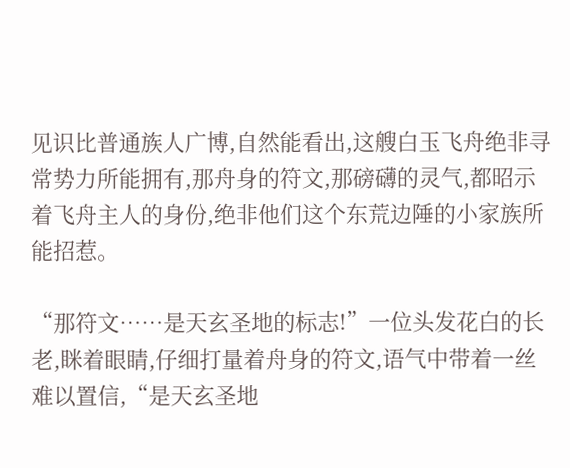见识比普通族人广博,自然能看出,这艘白玉飞舟绝非寻常势力所能拥有,那舟身的符文,那磅礴的灵气,都昭示着飞舟主人的身份,绝非他们这个东荒边陲的小家族所能招惹。

“那符文……是天玄圣地的标志!”一位头发花白的长老,眯着眼睛,仔细打量着舟身的符文,语气中带着一丝难以置信,“是天玄圣地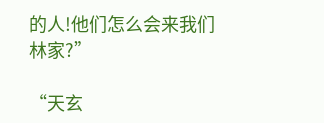的人!他们怎么会来我们林家?”

“天玄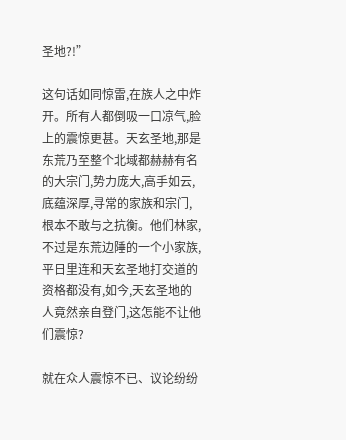圣地?!”

这句话如同惊雷,在族人之中炸开。所有人都倒吸一口凉气,脸上的震惊更甚。天玄圣地,那是东荒乃至整个北域都赫赫有名的大宗门,势力庞大,高手如云,底蕴深厚,寻常的家族和宗门,根本不敢与之抗衡。他们林家,不过是东荒边陲的一个小家族,平日里连和天玄圣地打交道的资格都没有,如今,天玄圣地的人竟然亲自登门,这怎能不让他们震惊?

就在众人震惊不已、议论纷纷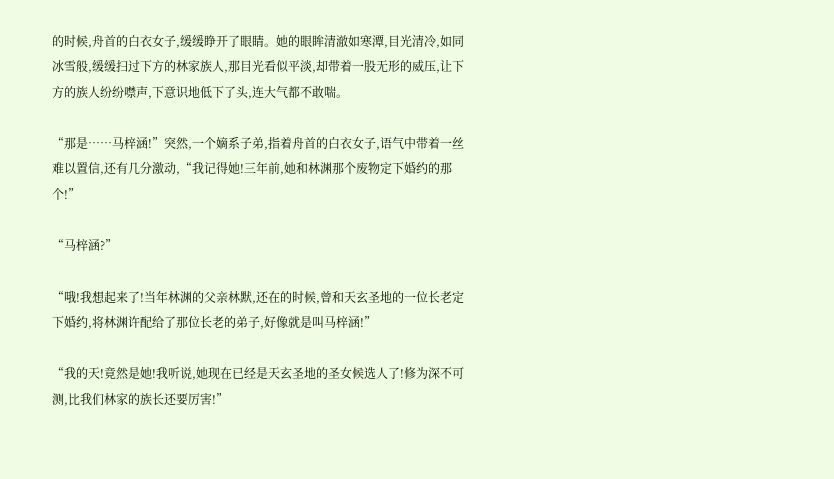的时候,舟首的白衣女子,缓缓睁开了眼睛。她的眼眸清澈如寒潭,目光清冷,如同冰雪般,缓缓扫过下方的林家族人,那目光看似平淡,却带着一股无形的威压,让下方的族人纷纷噤声,下意识地低下了头,连大气都不敢喘。

“那是……马梓涵!”突然,一个嫡系子弟,指着舟首的白衣女子,语气中带着一丝难以置信,还有几分激动,“我记得她!三年前,她和林渊那个废物定下婚约的那个!”

“马梓涵?”

“哦!我想起来了!当年林渊的父亲林默,还在的时候,曾和天玄圣地的一位长老定下婚约,将林渊许配给了那位长老的弟子,好像就是叫马梓涵!”

“我的天!竟然是她!我听说,她现在已经是天玄圣地的圣女候选人了!修为深不可测,比我们林家的族长还要厉害!”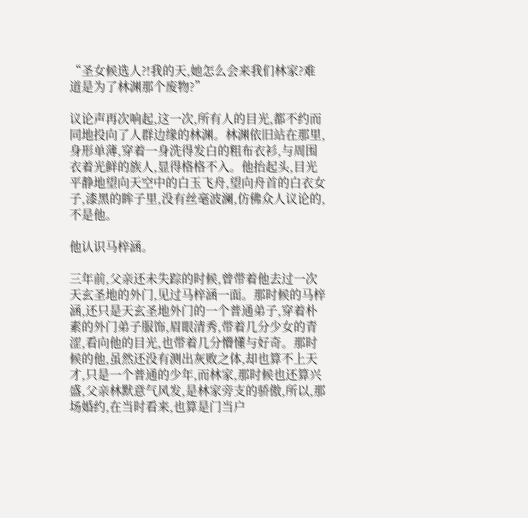“圣女候选人?!我的天,她怎么会来我们林家?难道是为了林渊那个废物?”

议论声再次响起,这一次,所有人的目光,都不约而同地投向了人群边缘的林渊。林渊依旧站在那里,身形单薄,穿着一身洗得发白的粗布衣衫,与周围衣着光鲜的族人,显得格格不入。他抬起头,目光平静地望向天空中的白玉飞舟,望向舟首的白衣女子,漆黑的眸子里,没有丝毫波澜,仿佛众人议论的,不是他。

他认识马梓涵。

三年前,父亲还未失踪的时候,曾带着他去过一次天玄圣地的外门,见过马梓涵一面。那时候的马梓涵,还只是天玄圣地外门的一个普通弟子,穿着朴素的外门弟子服饰,眉眼清秀,带着几分少女的青涩,看向他的目光,也带着几分懵懂与好奇。那时候的他,虽然还没有测出灰败之体,却也算不上天才,只是一个普通的少年,而林家,那时候也还算兴盛,父亲林默意气风发,是林家旁支的骄傲,所以,那场婚约,在当时看来,也算是门当户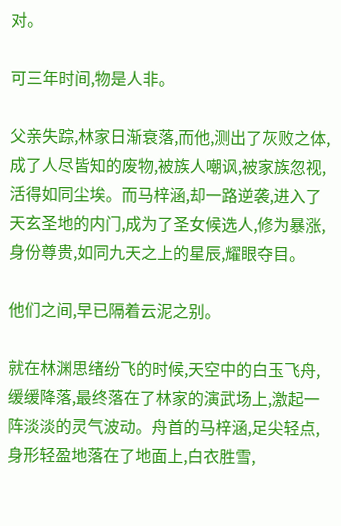对。

可三年时间,物是人非。

父亲失踪,林家日渐衰落,而他,测出了灰败之体,成了人尽皆知的废物,被族人嘲讽,被家族忽视,活得如同尘埃。而马梓涵,却一路逆袭,进入了天玄圣地的内门,成为了圣女候选人,修为暴涨,身份尊贵,如同九天之上的星辰,耀眼夺目。

他们之间,早已隔着云泥之别。

就在林渊思绪纷飞的时候,天空中的白玉飞舟,缓缓降落,最终落在了林家的演武场上,激起一阵淡淡的灵气波动。舟首的马梓涵,足尖轻点,身形轻盈地落在了地面上,白衣胜雪,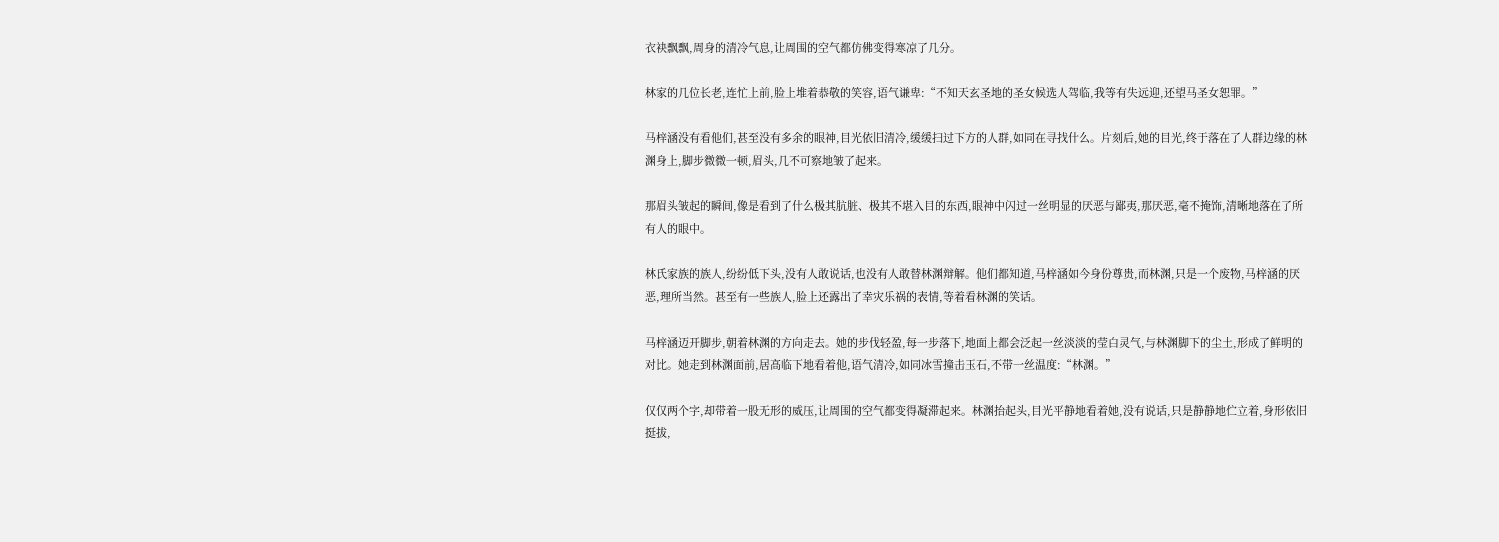衣袂飘飘,周身的清冷气息,让周围的空气都仿佛变得寒凉了几分。

林家的几位长老,连忙上前,脸上堆着恭敬的笑容,语气谦卑:“不知天玄圣地的圣女候选人驾临,我等有失远迎,还望马圣女恕罪。”

马梓涵没有看他们,甚至没有多余的眼神,目光依旧清冷,缓缓扫过下方的人群,如同在寻找什么。片刻后,她的目光,终于落在了人群边缘的林渊身上,脚步微微一顿,眉头,几不可察地皱了起来。

那眉头皱起的瞬间,像是看到了什么极其肮脏、极其不堪入目的东西,眼神中闪过一丝明显的厌恶与鄙夷,那厌恶,毫不掩饰,清晰地落在了所有人的眼中。

林氏家族的族人,纷纷低下头,没有人敢说话,也没有人敢替林渊辩解。他们都知道,马梓涵如今身份尊贵,而林渊,只是一个废物,马梓涵的厌恶,理所当然。甚至有一些族人,脸上还露出了幸灾乐祸的表情,等着看林渊的笑话。

马梓涵迈开脚步,朝着林渊的方向走去。她的步伐轻盈,每一步落下,地面上都会泛起一丝淡淡的莹白灵气,与林渊脚下的尘土,形成了鲜明的对比。她走到林渊面前,居高临下地看着他,语气清冷,如同冰雪撞击玉石,不带一丝温度:“林渊。”

仅仅两个字,却带着一股无形的威压,让周围的空气都变得凝滞起来。林渊抬起头,目光平静地看着她,没有说话,只是静静地伫立着,身形依旧挺拔,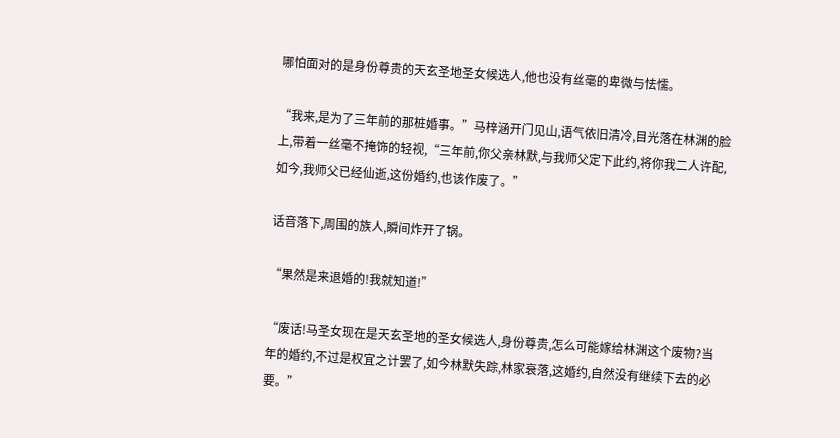哪怕面对的是身份尊贵的天玄圣地圣女候选人,他也没有丝毫的卑微与怯懦。

“我来,是为了三年前的那桩婚事。”马梓涵开门见山,语气依旧清冷,目光落在林渊的脸上,带着一丝毫不掩饰的轻视,“三年前,你父亲林默,与我师父定下此约,将你我二人许配,如今,我师父已经仙逝,这份婚约,也该作废了。”

话音落下,周围的族人,瞬间炸开了锅。

“果然是来退婚的!我就知道!”

“废话!马圣女现在是天玄圣地的圣女候选人,身份尊贵,怎么可能嫁给林渊这个废物?当年的婚约,不过是权宜之计罢了,如今林默失踪,林家衰落,这婚约,自然没有继续下去的必要。”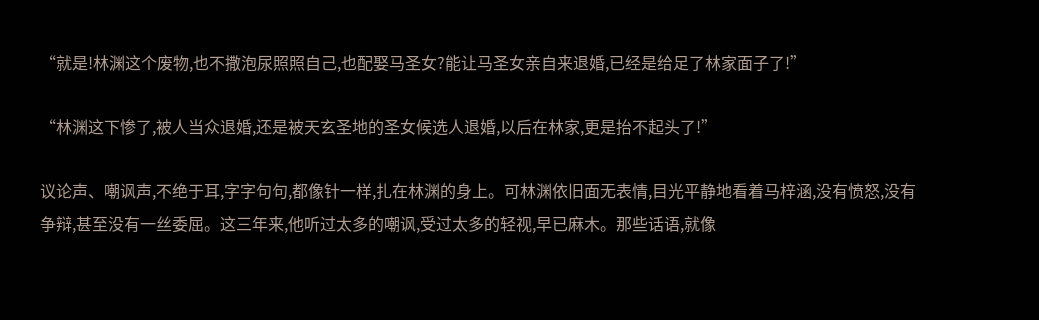“就是!林渊这个废物,也不撒泡尿照照自己,也配娶马圣女?能让马圣女亲自来退婚,已经是给足了林家面子了!”

“林渊这下惨了,被人当众退婚,还是被天玄圣地的圣女候选人退婚,以后在林家,更是抬不起头了!”

议论声、嘲讽声,不绝于耳,字字句句,都像针一样,扎在林渊的身上。可林渊依旧面无表情,目光平静地看着马梓涵,没有愤怒,没有争辩,甚至没有一丝委屈。这三年来,他听过太多的嘲讽,受过太多的轻视,早已麻木。那些话语,就像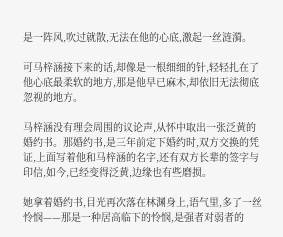是一阵风,吹过就散,无法在他的心底,激起一丝涟漪。

可马梓涵接下来的话,却像是一根细细的针,轻轻扎在了他心底最柔软的地方,那是他早已麻木,却依旧无法彻底忽视的地方。

马梓涵没有理会周围的议论声,从怀中取出一张泛黄的婚约书。那婚约书,是三年前定下婚约时,双方交换的凭证,上面写着他和马梓涵的名字,还有双方长辈的签字与印信,如今,已经变得泛黄,边缘也有些磨损。

她拿着婚约书,目光再次落在林渊身上,语气里,多了一丝怜悯——那是一种居高临下的怜悯,是强者对弱者的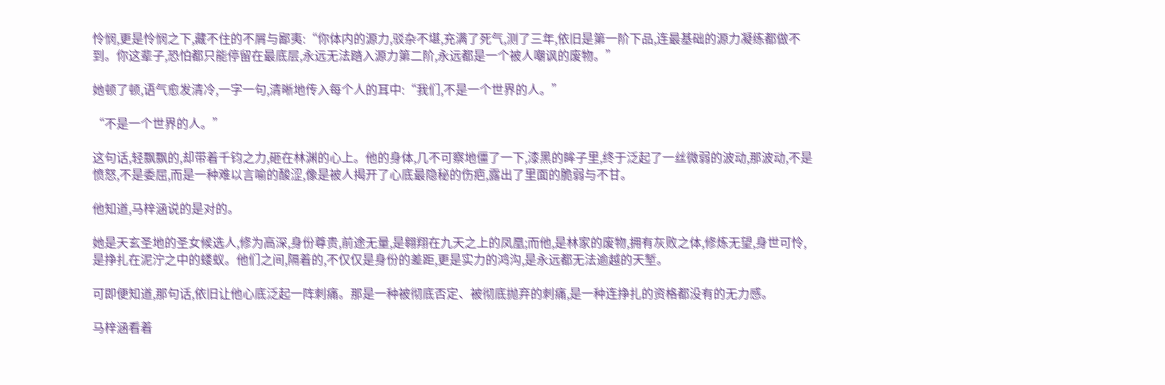怜悯,更是怜悯之下,藏不住的不屑与鄙夷:“你体内的源力,驳杂不堪,充满了死气,测了三年,依旧是第一阶下品,连最基础的源力凝练都做不到。你这辈子,恐怕都只能停留在最底层,永远无法踏入源力第二阶,永远都是一个被人嘲讽的废物。”

她顿了顿,语气愈发清冷,一字一句,清晰地传入每个人的耳中:“我们,不是一个世界的人。”

“不是一个世界的人。”

这句话,轻飘飘的,却带着千钧之力,砸在林渊的心上。他的身体,几不可察地僵了一下,漆黑的眸子里,终于泛起了一丝微弱的波动,那波动,不是愤怒,不是委屈,而是一种难以言喻的酸涩,像是被人揭开了心底最隐秘的伤疤,露出了里面的脆弱与不甘。

他知道,马梓涵说的是对的。

她是天玄圣地的圣女候选人,修为高深,身份尊贵,前途无量,是翱翔在九天之上的凤凰;而他,是林家的废物,拥有灰败之体,修炼无望,身世可怜,是挣扎在泥泞之中的蝼蚁。他们之间,隔着的,不仅仅是身份的差距,更是实力的鸿沟,是永远都无法逾越的天堑。

可即便知道,那句话,依旧让他心底泛起一阵刺痛。那是一种被彻底否定、被彻底抛弃的刺痛,是一种连挣扎的资格都没有的无力感。

马梓涵看着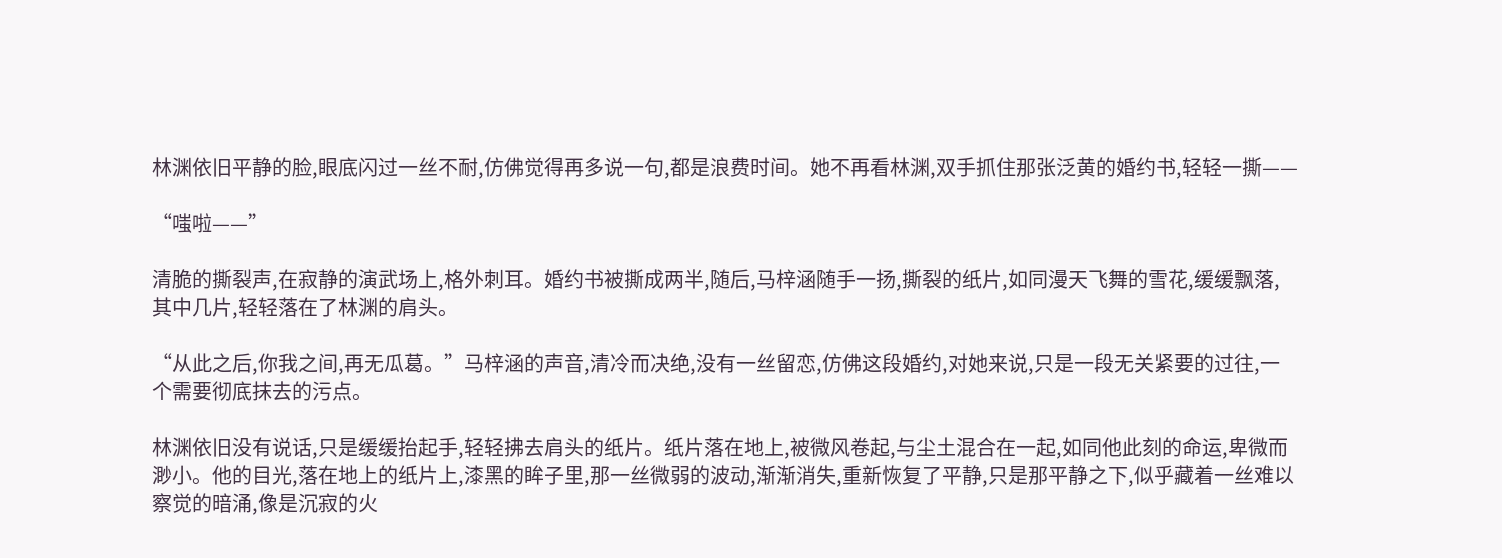林渊依旧平静的脸,眼底闪过一丝不耐,仿佛觉得再多说一句,都是浪费时间。她不再看林渊,双手抓住那张泛黄的婚约书,轻轻一撕——

“嗤啦——”

清脆的撕裂声,在寂静的演武场上,格外刺耳。婚约书被撕成两半,随后,马梓涵随手一扬,撕裂的纸片,如同漫天飞舞的雪花,缓缓飘落,其中几片,轻轻落在了林渊的肩头。

“从此之后,你我之间,再无瓜葛。”马梓涵的声音,清冷而决绝,没有一丝留恋,仿佛这段婚约,对她来说,只是一段无关紧要的过往,一个需要彻底抹去的污点。

林渊依旧没有说话,只是缓缓抬起手,轻轻拂去肩头的纸片。纸片落在地上,被微风卷起,与尘土混合在一起,如同他此刻的命运,卑微而渺小。他的目光,落在地上的纸片上,漆黑的眸子里,那一丝微弱的波动,渐渐消失,重新恢复了平静,只是那平静之下,似乎藏着一丝难以察觉的暗涌,像是沉寂的火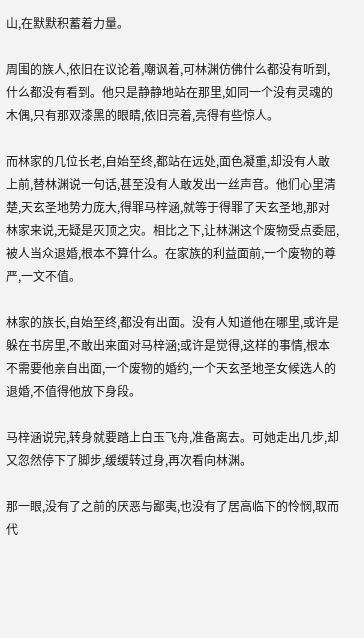山,在默默积蓄着力量。

周围的族人,依旧在议论着,嘲讽着,可林渊仿佛什么都没有听到,什么都没有看到。他只是静静地站在那里,如同一个没有灵魂的木偶,只有那双漆黑的眼睛,依旧亮着,亮得有些惊人。

而林家的几位长老,自始至终,都站在远处,面色凝重,却没有人敢上前,替林渊说一句话,甚至没有人敢发出一丝声音。他们心里清楚,天玄圣地势力庞大,得罪马梓涵,就等于得罪了天玄圣地,那对林家来说,无疑是灭顶之灾。相比之下,让林渊这个废物受点委屈,被人当众退婚,根本不算什么。在家族的利益面前,一个废物的尊严,一文不值。

林家的族长,自始至终,都没有出面。没有人知道他在哪里,或许是躲在书房里,不敢出来面对马梓涵;或许是觉得,这样的事情,根本不需要他亲自出面,一个废物的婚约,一个天玄圣地圣女候选人的退婚,不值得他放下身段。

马梓涵说完,转身就要踏上白玉飞舟,准备离去。可她走出几步,却又忽然停下了脚步,缓缓转过身,再次看向林渊。

那一眼,没有了之前的厌恶与鄙夷,也没有了居高临下的怜悯,取而代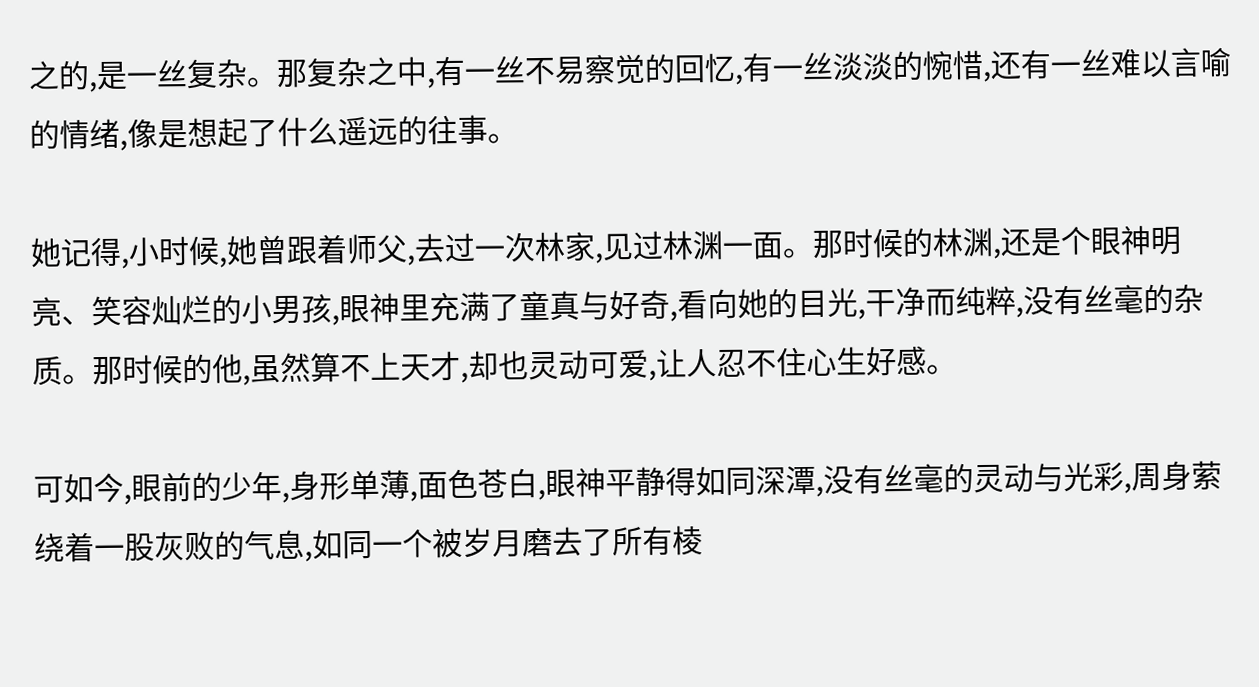之的,是一丝复杂。那复杂之中,有一丝不易察觉的回忆,有一丝淡淡的惋惜,还有一丝难以言喻的情绪,像是想起了什么遥远的往事。

她记得,小时候,她曾跟着师父,去过一次林家,见过林渊一面。那时候的林渊,还是个眼神明亮、笑容灿烂的小男孩,眼神里充满了童真与好奇,看向她的目光,干净而纯粹,没有丝毫的杂质。那时候的他,虽然算不上天才,却也灵动可爱,让人忍不住心生好感。

可如今,眼前的少年,身形单薄,面色苍白,眼神平静得如同深潭,没有丝毫的灵动与光彩,周身萦绕着一股灰败的气息,如同一个被岁月磨去了所有棱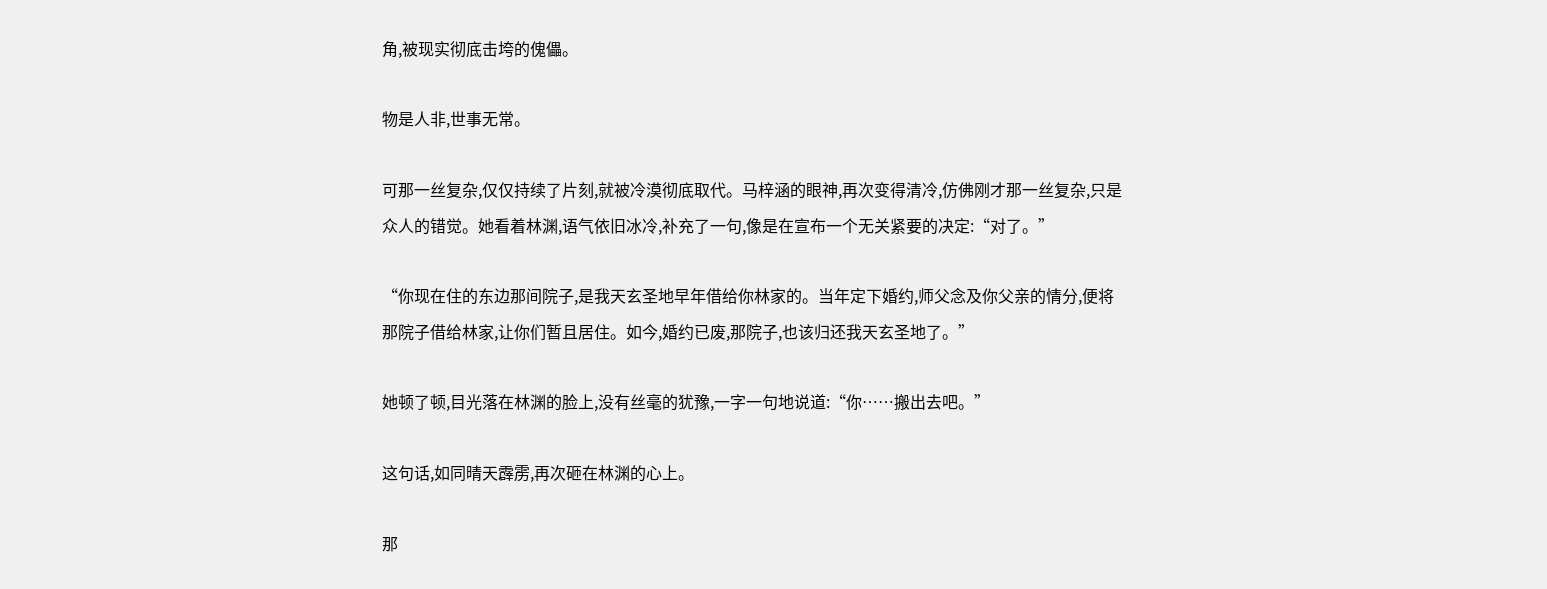角,被现实彻底击垮的傀儡。

物是人非,世事无常。

可那一丝复杂,仅仅持续了片刻,就被冷漠彻底取代。马梓涵的眼神,再次变得清冷,仿佛刚才那一丝复杂,只是众人的错觉。她看着林渊,语气依旧冰冷,补充了一句,像是在宣布一个无关紧要的决定:“对了。”

“你现在住的东边那间院子,是我天玄圣地早年借给你林家的。当年定下婚约,师父念及你父亲的情分,便将那院子借给林家,让你们暂且居住。如今,婚约已废,那院子,也该归还我天玄圣地了。”

她顿了顿,目光落在林渊的脸上,没有丝毫的犹豫,一字一句地说道:“你……搬出去吧。”

这句话,如同晴天霹雳,再次砸在林渊的心上。

那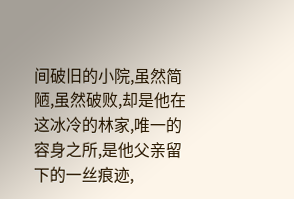间破旧的小院,虽然简陋,虽然破败,却是他在这冰冷的林家,唯一的容身之所,是他父亲留下的一丝痕迹,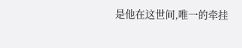是他在这世间,唯一的牵挂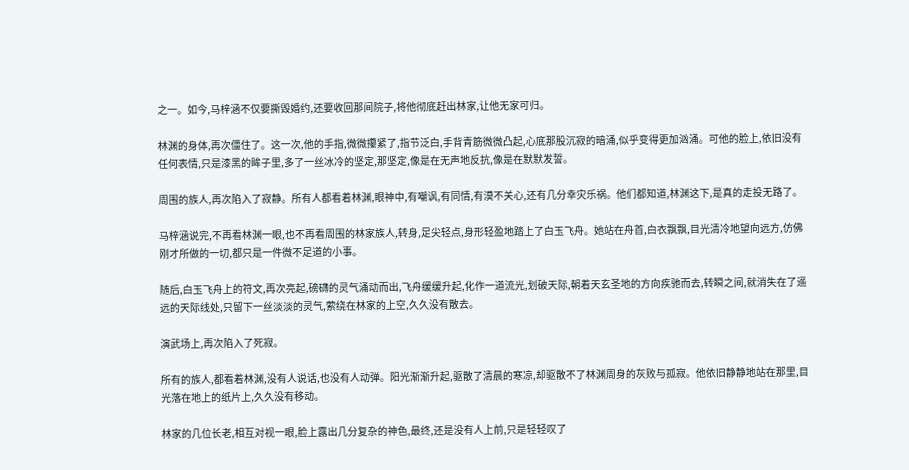之一。如今,马梓涵不仅要撕毁婚约,还要收回那间院子,将他彻底赶出林家,让他无家可归。

林渊的身体,再次僵住了。这一次,他的手指,微微攥紧了,指节泛白,手背青筋微微凸起,心底那股沉寂的暗涌,似乎变得更加汹涌。可他的脸上,依旧没有任何表情,只是漆黑的眸子里,多了一丝冰冷的坚定,那坚定,像是在无声地反抗,像是在默默发誓。

周围的族人,再次陷入了寂静。所有人都看着林渊,眼神中,有嘲讽,有同情,有漠不关心,还有几分幸灾乐祸。他们都知道,林渊这下,是真的走投无路了。

马梓涵说完,不再看林渊一眼,也不再看周围的林家族人,转身,足尖轻点,身形轻盈地踏上了白玉飞舟。她站在舟首,白衣飘飘,目光清冷地望向远方,仿佛刚才所做的一切,都只是一件微不足道的小事。

随后,白玉飞舟上的符文,再次亮起,磅礴的灵气涌动而出,飞舟缓缓升起,化作一道流光,划破天际,朝着天玄圣地的方向疾驰而去,转瞬之间,就消失在了遥远的天际线处,只留下一丝淡淡的灵气,萦绕在林家的上空,久久没有散去。

演武场上,再次陷入了死寂。

所有的族人,都看着林渊,没有人说话,也没有人动弹。阳光渐渐升起,驱散了清晨的寒凉,却驱散不了林渊周身的灰败与孤寂。他依旧静静地站在那里,目光落在地上的纸片上,久久没有移动。

林家的几位长老,相互对视一眼,脸上露出几分复杂的神色,最终,还是没有人上前,只是轻轻叹了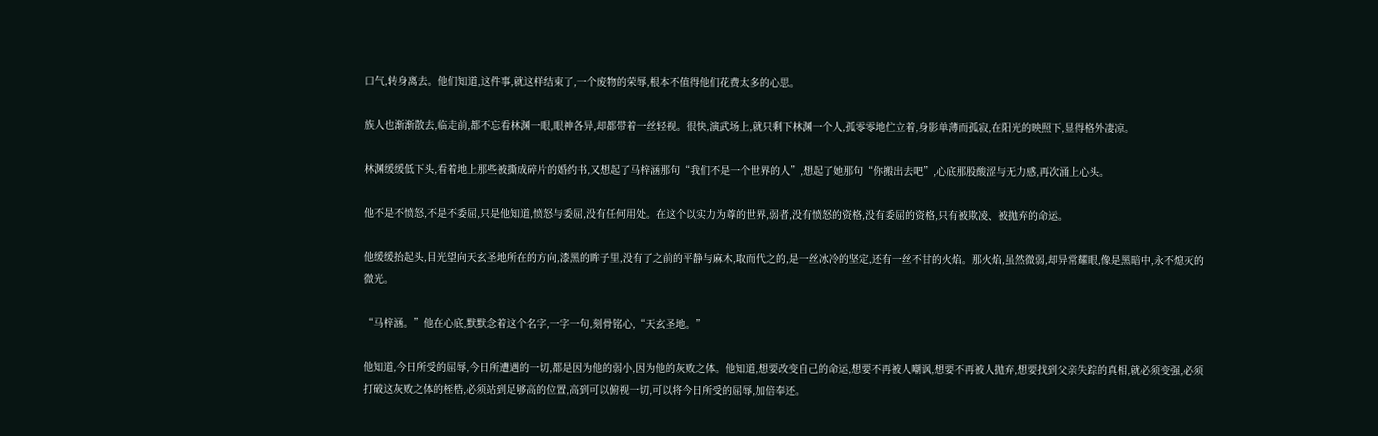口气,转身离去。他们知道,这件事,就这样结束了,一个废物的荣辱,根本不值得他们花费太多的心思。

族人也渐渐散去,临走前,都不忘看林渊一眼,眼神各异,却都带着一丝轻视。很快,演武场上,就只剩下林渊一个人,孤零零地伫立着,身影单薄而孤寂,在阳光的映照下,显得格外凄凉。

林渊缓缓低下头,看着地上那些被撕成碎片的婚约书,又想起了马梓涵那句“我们不是一个世界的人”,想起了她那句“你搬出去吧”,心底那股酸涩与无力感,再次涌上心头。

他不是不愤怒,不是不委屈,只是他知道,愤怒与委屈,没有任何用处。在这个以实力为尊的世界,弱者,没有愤怒的资格,没有委屈的资格,只有被欺凌、被抛弃的命运。

他缓缓抬起头,目光望向天玄圣地所在的方向,漆黑的眸子里,没有了之前的平静与麻木,取而代之的,是一丝冰冷的坚定,还有一丝不甘的火焰。那火焰,虽然微弱,却异常耀眼,像是黑暗中,永不熄灭的微光。

“马梓涵。”他在心底,默默念着这个名字,一字一句,刻骨铭心,“天玄圣地。”

他知道,今日所受的屈辱,今日所遭遇的一切,都是因为他的弱小,因为他的灰败之体。他知道,想要改变自己的命运,想要不再被人嘲讽,想要不再被人抛弃,想要找到父亲失踪的真相,就必须变强,必须打破这灰败之体的桎梏,必须站到足够高的位置,高到可以俯视一切,可以将今日所受的屈辱,加倍奉还。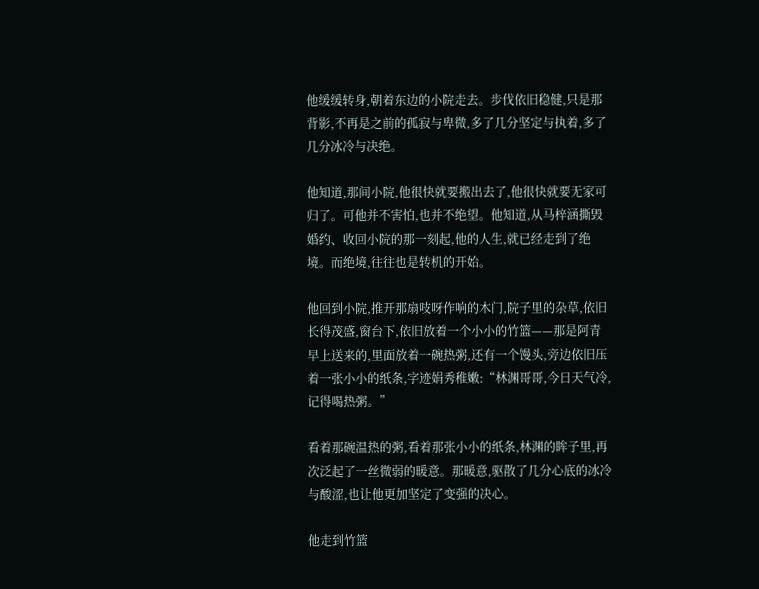他缓缓转身,朝着东边的小院走去。步伐依旧稳健,只是那背影,不再是之前的孤寂与卑微,多了几分坚定与执着,多了几分冰冷与决绝。

他知道,那间小院,他很快就要搬出去了,他很快就要无家可归了。可他并不害怕,也并不绝望。他知道,从马梓涵撕毁婚约、收回小院的那一刻起,他的人生,就已经走到了绝境。而绝境,往往也是转机的开始。

他回到小院,推开那扇吱呀作响的木门,院子里的杂草,依旧长得茂盛,窗台下,依旧放着一个小小的竹篮——那是阿青早上送来的,里面放着一碗热粥,还有一个馒头,旁边依旧压着一张小小的纸条,字迹娟秀稚嫩:“林渊哥哥,今日天气冷,记得喝热粥。”

看着那碗温热的粥,看着那张小小的纸条,林渊的眸子里,再次泛起了一丝微弱的暖意。那暖意,驱散了几分心底的冰冷与酸涩,也让他更加坚定了变强的决心。

他走到竹篮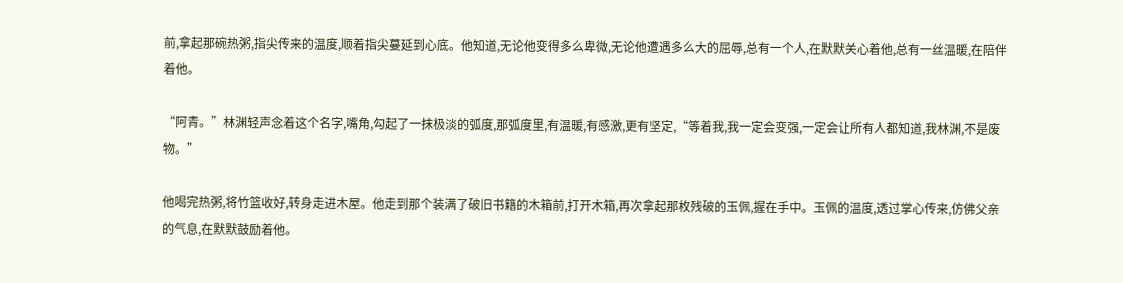前,拿起那碗热粥,指尖传来的温度,顺着指尖蔓延到心底。他知道,无论他变得多么卑微,无论他遭遇多么大的屈辱,总有一个人,在默默关心着他,总有一丝温暖,在陪伴着他。

“阿青。”林渊轻声念着这个名字,嘴角,勾起了一抹极淡的弧度,那弧度里,有温暖,有感激,更有坚定,“等着我,我一定会变强,一定会让所有人都知道,我林渊,不是废物。”

他喝完热粥,将竹篮收好,转身走进木屋。他走到那个装满了破旧书籍的木箱前,打开木箱,再次拿起那枚残破的玉佩,握在手中。玉佩的温度,透过掌心传来,仿佛父亲的气息,在默默鼓励着他。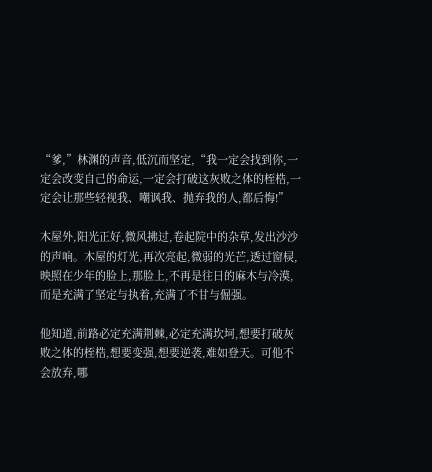“爹,”林渊的声音,低沉而坚定,“我一定会找到你,一定会改变自己的命运,一定会打破这灰败之体的桎梏,一定会让那些轻视我、嘲讽我、抛弃我的人,都后悔!”

木屋外,阳光正好,微风拂过,卷起院中的杂草,发出沙沙的声响。木屋的灯光,再次亮起,微弱的光芒,透过窗棂,映照在少年的脸上,那脸上,不再是往日的麻木与冷漠,而是充满了坚定与执着,充满了不甘与倔强。

他知道,前路必定充满荆棘,必定充满坎坷,想要打破灰败之体的桎梏,想要变强,想要逆袭,难如登天。可他不会放弃,哪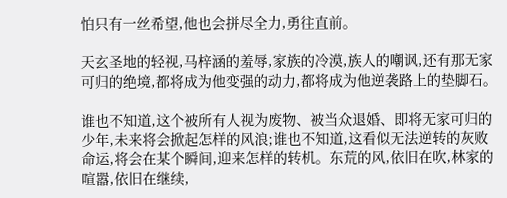怕只有一丝希望,他也会拼尽全力,勇往直前。

天玄圣地的轻视,马梓涵的羞辱,家族的冷漠,族人的嘲讽,还有那无家可归的绝境,都将成为他变强的动力,都将成为他逆袭路上的垫脚石。

谁也不知道,这个被所有人视为废物、被当众退婚、即将无家可归的少年,未来将会掀起怎样的风浪;谁也不知道,这看似无法逆转的灰败命运,将会在某个瞬间,迎来怎样的转机。东荒的风,依旧在吹,林家的喧嚣,依旧在继续,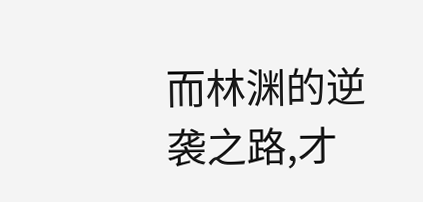而林渊的逆袭之路,才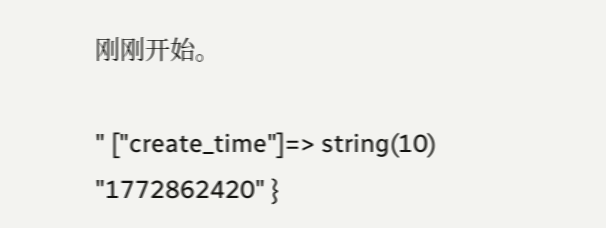刚刚开始。

" ["create_time"]=> string(10) "1772862420" }